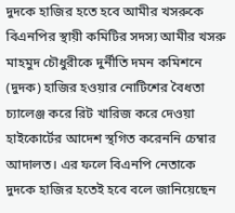দুদকে হাজির হতে হবে আমীর খসরুকে
বিএনপির স্থায়ী কমিটির সদস্য আমীর খসরু মাহমুদ চৌধুরীকে দুর্নীতি দমন কমিশনে (দুদক) হাজির হওয়ার নোটিশের বৈধতা চ্যালেঞ্জ করে রিট খারিজ করে দেওয়া হাইকোর্টের আদেশ স্থগিত করেননি চেম্বার আদালত। এর ফলে বিএনপি নেতাকে দুদকে হাজির হতেই হবে বলে জানিয়েছেন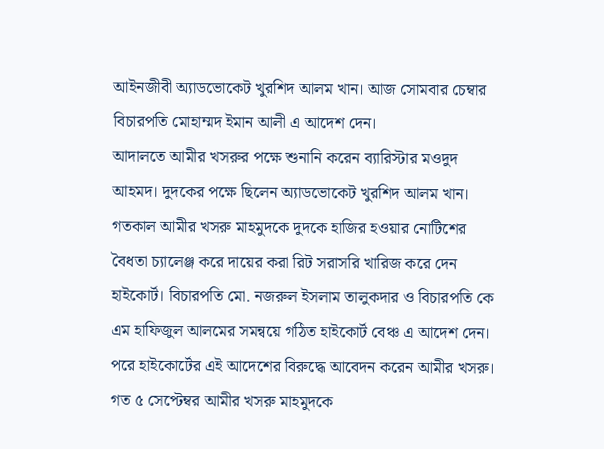আইনজীবী অ্যাডভোকেট খুরশিদ আলম খান। আজ সোমবার চেম্বার বিচারপতি মোহাম্মদ ইমান আলী এ আদেশ দেন।
আদালতে আমীর খসরুর পক্ষে শুনানি করেন ব্যারিস্টার মওদুদ আহমদ। দুদকের পক্ষে ছিলেন অ্যাডভোকেট খুরশিদ আলম খান।
গতকাল আমীর খসরু মাহমুদকে দুদকে হাজির হওয়ার নোটিশের বৈধতা চ্যালেঞ্জ করে দায়ের করা রিট সরাসরি খারিজ করে দেন হাইকোর্ট। বিচারপতি মো. নজরুল ইসলাম তালুকদার ও বিচারপতি কে এম হাফিজুল আলমের সমন্বয়ে গঠিত হাইকোর্ট বেঞ্চ এ আদেশ দেন। পরে হাইকোর্টের এই আদেশের বিরুদ্ধে আবেদন করেন আমীর খসরু।
গত ৫ সেপ্টেম্বর আমীর খসরু মাহমুদকে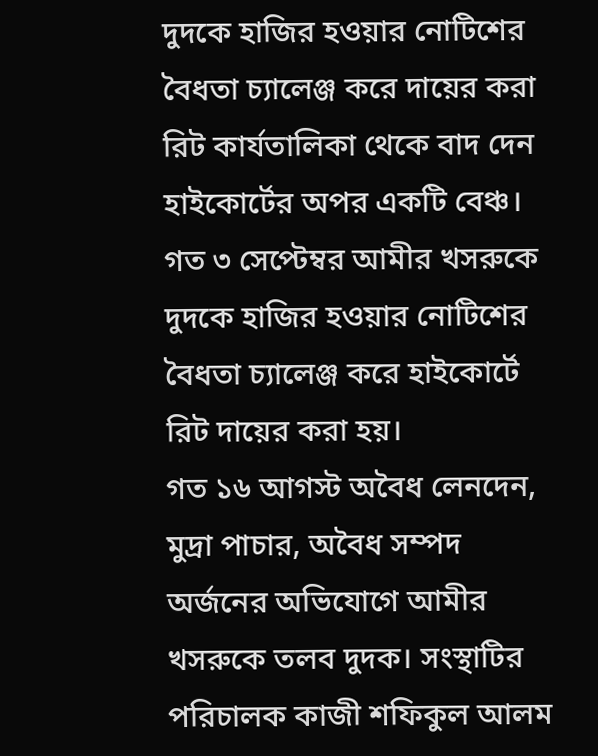দুদকে হাজির হওয়ার নোটিশের বৈধতা চ্যালেঞ্জ করে দায়ের করা রিট কার্যতালিকা থেকে বাদ দেন হাইকোর্টের অপর একটি বেঞ্চ। গত ৩ সেপ্টেম্বর আমীর খসরুকে দুদকে হাজির হওয়ার নোটিশের বৈধতা চ্যালেঞ্জ করে হাইকোর্টে রিট দায়ের করা হয়।
গত ১৬ আগস্ট অবৈধ লেনদেন, মুদ্রা পাচার, অবৈধ সম্পদ অর্জনের অভিযোগে আমীর খসরুকে তলব দুদক। সংস্থাটির পরিচালক কাজী শফিকুল আলম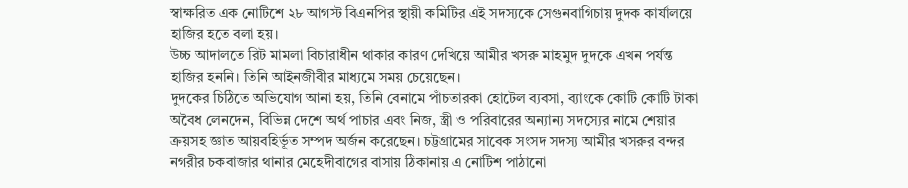স্বাক্ষরিত এক নোটিশে ২৮ আগস্ট বিএনপির স্থায়ী কমিটির এই সদস্যকে সেগুনবাগিচায় দুদক কার্যালয়ে হাজির হতে বলা হয়।
উচ্চ আদালতে রিট মামলা বিচারাধীন থাকার কারণ দেখিয়ে আমীর খসরু মাহমুদ দুদকে এখন পর্যন্ত হাজির হননি। তিনি আইনজীবীর মাধ্যমে সময় চেয়েছেন।
দুদকের চিঠিতে অভিযোগ আনা হয়, তিনি বেনামে পাঁচতারকা হোটেল ব্যবসা, ব্যাংকে কোটি কোটি টাকা অবৈধ লেনদেন, বিভিন্ন দেশে অর্থ পাচার এবং নিজ, স্ত্রী ও পরিবারের অন্যান্য সদস্যের নামে শেয়ার ক্রয়সহ জ্ঞাত আয়বহির্ভূত সম্পদ অর্জন করেছেন। চট্টগ্রামের সাবেক সংসদ সদস্য আমীর খসরুর বন্দর নগরীর চকবাজার থানার মেহেদীবাগের বাসায় ঠিকানায় এ নোটিশ পাঠানো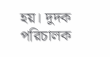হয়। দুদক পরিচালক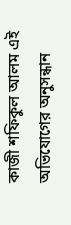কাজী শফিকুল আলম এই অভিযোগের অনুসন্ধান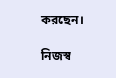করছেন।

নিজস্ব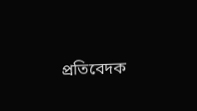প্রতিবেদক